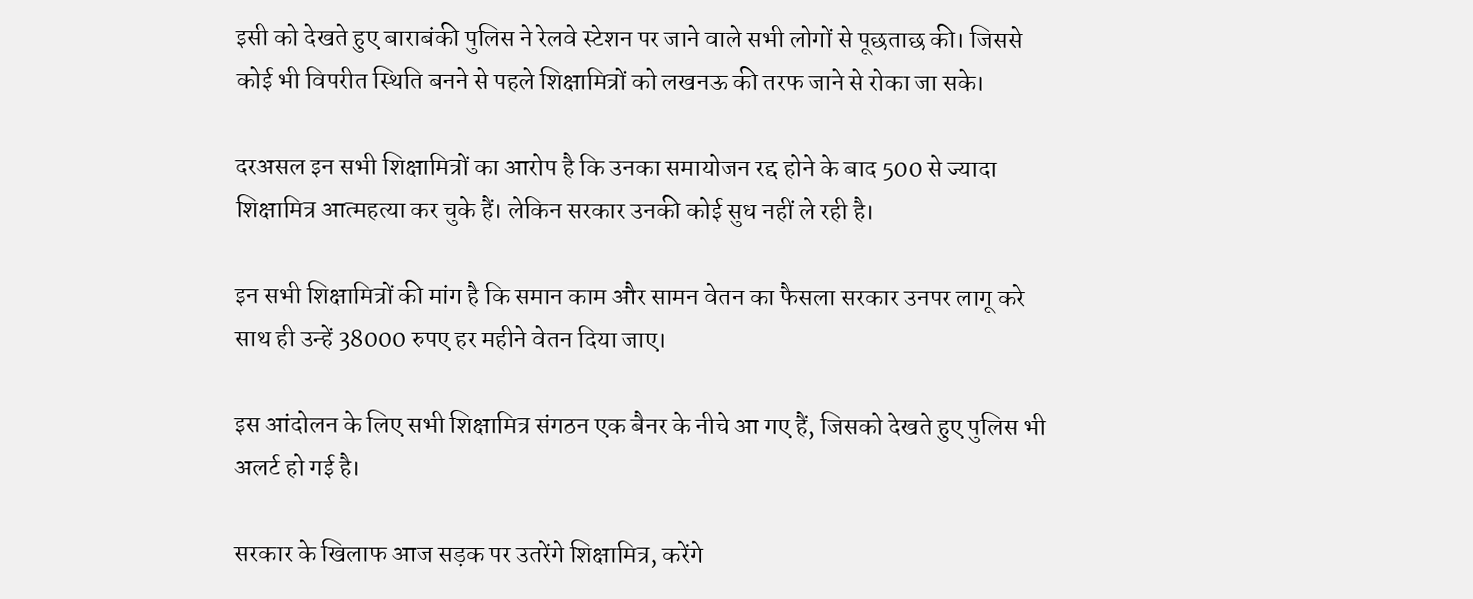इसी को देखते हुए बाराबंकी पुलिस ने रेलवे स्टेशन पर जाने वाले सभी लोगों से पूछताछ की। जिससे कोई भी विपरीत स्थिति बनने से पहले शिक्षामित्रों को लखनऊ की तरफ जाने से रोका जा सके।

दरअसल इन सभी शिक्षामित्रों का आरोप है कि उनका समायोजन रद्द होने के बाद 500 से ज्यादा शिक्षामित्र आत्महत्या कर चुके हैं। लेकिन सरकार उनकी कोई सुध नहीं ले रही है।

इन सभी शिक्षामित्रों की मांग है कि समान काम और सामन वेतन का फैसला सरकार उनपर लागू करे साथ ही उन्हें 38000 रुपए हर महीने वेतन दिया जाए।

इस आंदोलन के लिए सभी शिक्षामित्र संगठन एक बैनर के नीचे आ गए हैं, जिसको देखते हुए पुलिस भी अलर्ट हो गई है।

सरकार के खिलाफ आज सड़क पर उतरेंगे शिक्षामित्र, करेंगे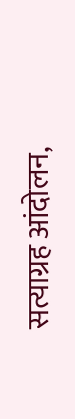सत्याग्रह आंदोलन,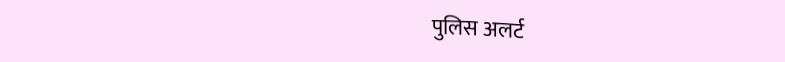पुलिस अलर्ट